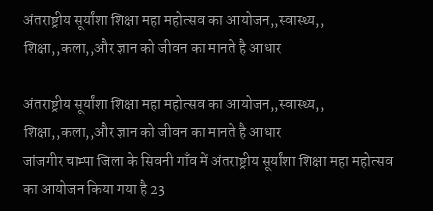अंतराष्ट्रीय सूर्यांशा शिक्षा महा महोत्सव का आयोजन,,स्वास्थ्य,, शिक्षा,,कला,,और ज्ञान को जीवन का मानते है आधार

अंतराष्ट्रीय सूर्यांशा शिक्षा महा महोत्सव का आयोजन,,स्वास्थ्य,, शिक्षा,,कला,,और ज्ञान को जीवन का मानते है आधार
जांजगीर चाम्पा जिला के सिवनी गाँव में अंतराष्ट्रीय सूर्यांशा शिक्षा महा महोत्सव का आयोजन किया गया है 23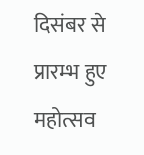दिसंबर से प्रारम्भ हुए महोत्सव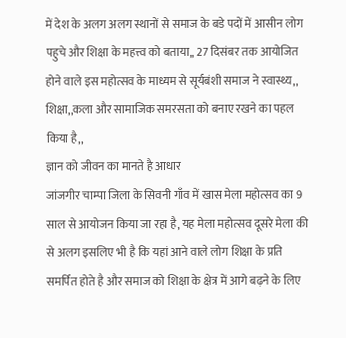में देश के अलग अलग स्थानों से समाज के बडे पदों में आसीन लोग पहुचे और शिक्षा के महत्त्व को बताया,, 27 दिसंबर तक आयोजित होने वाले इस महोत्सव के माध्यम से सूर्यबंशी समाज ने स्वास्थ्य,, शिक्षा,,कला और सामाजिक समरसता को बनाए रखने का पहल किया है,,
ज्ञान को जीवन का मानते है आधार
जांजगीर चाम्पा जिला के सिवनी गाँव में खास मेला महोत्सव का 9 साल से आयोजन किया जा रहा है, यह मेला महोत्सव दूसरे मेला की से अलग इसलिए भी है कि यहां आने वाले लोग शिक्षा के प्रति समर्पित होते है और समाज को शिक्षा के क्षेत्र में आगे बढ़ने के लिए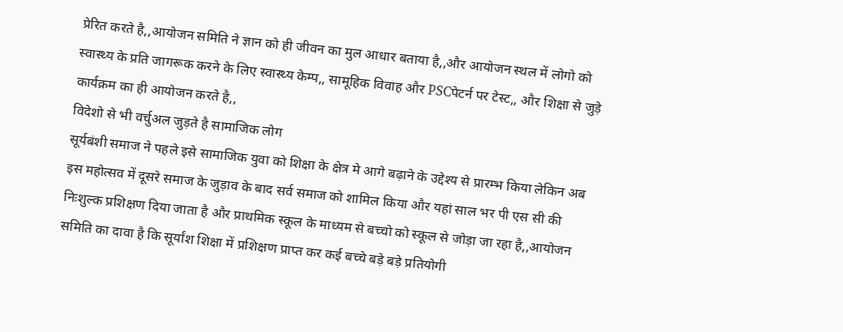प्रेरित करते है,,आयोजन समिति ने ज्ञान को ही जीवन का मुल आधार बताया है,,और आयोजन स्थल में लोगो को स्वास्थ्य के प्रति जागरूक करने के लिए स्वास्थ्य केम्प,, सामूहिक विवाह और PSCपेटर्न पर टेस्ट,, और शिक्षा से जुड़े कार्यक्रम का ही आयोजन करते है,,
विदेशो से भी वर्चुअल जुड़ते है सामाजिक लोग
सूर्यबंशी समाज ने पहले इसे सामाजिक युवा को शिक्षा के क्षेत्र मे आगे बढ़ाने के उद्देश्य से प्रारम्भ किया लेकिन अब इस महोत्सव में दूसरे समाज के जुड़ाव के बाद सर्व समाज को शामिल किया और यहां साल भर पी एस सी की निःशुल्क प्रशिक्षण दिया जाता है और प्राथमिक स्कूल के माध्यम से बच्चो को स्कूल से जोड़ा जा रहा है,,आयोजन समिति का दावा है कि सूर्यांश शिक्षा में प्रशिक्षण प्राप्त कर कई बच्चे बड़े बड़े प्रतियोगी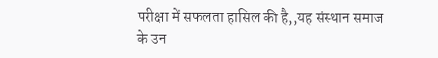परीक्षा में सफलता हासिल की है,,यह संस्थान समाज के उन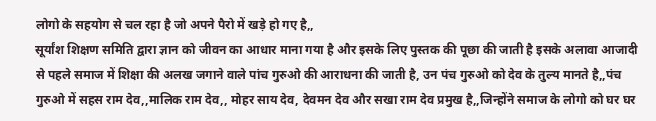लोगो के सहयोग से चल रहा है जो अपने पैरो में खड़े हो गए है,,
सूर्यांश शिक्षण समिति द्वारा ज्ञान को जीवन का आधार माना गया है और इसके लिए पुस्तक की पूछा की जाती है इसके अलावा आजादी से पहले समाज में शिक्षा की अलख जगाने वाले पांच गुरुओ की आराधना की जाती है, उन पंच गुरुओ को देव के तुल्य मानते है,,पंच गुरुओ में सहस राम देव,,मालिक राम देव,, मोहर साय देव, देवमन देव और सखा राम देव प्रमुख है,,जिन्होंने समाज के लोगो को घर घर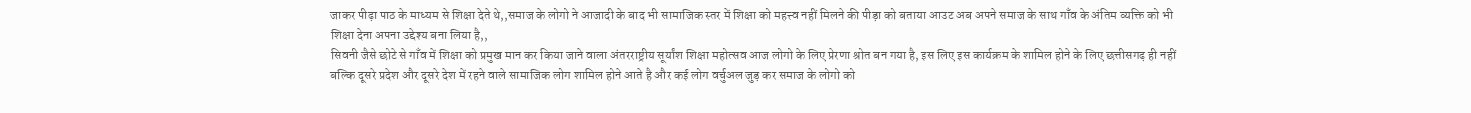जाकर पीढ़ा पाठ के माध्यम से शिक्षा देते थे,,समाज के लोगो ने आजादी के बाद भी सामाजिक स्तर में शिक्षा को महत्त्व नहीं मिलने की पीड़ा को बताया आउट अब अपने समाज के साथ गाँव के अंतिम व्यक्ति को भी शिक्षा देना अपना उद्देश्य बना लिया है,,
सिवनी जैसे छोटे से गाँव में शिक्षा को प्रमुख मान कर किया जाने वाला अंतरराष्ट्रीय सूर्यांश शिक्षा महोत्सव आज लोगो के लिए प्रेरणा श्रोत बन गया है, इस लिए इस कार्यक्रम के शामिल होने के लिए छत्तीसगढ़ ही नहीं बल्कि दूसरे प्रदेश और दूसरे देश में रहने वाले सामाजिक लोग शामिल होने आते है और कई लोग वर्चुअल जुड़ कर समाज के लोगो को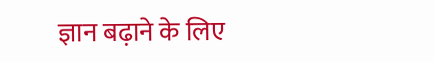ज्ञान बढ़ाने के लिए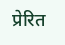प्रेरित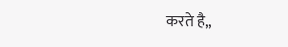करते है,,